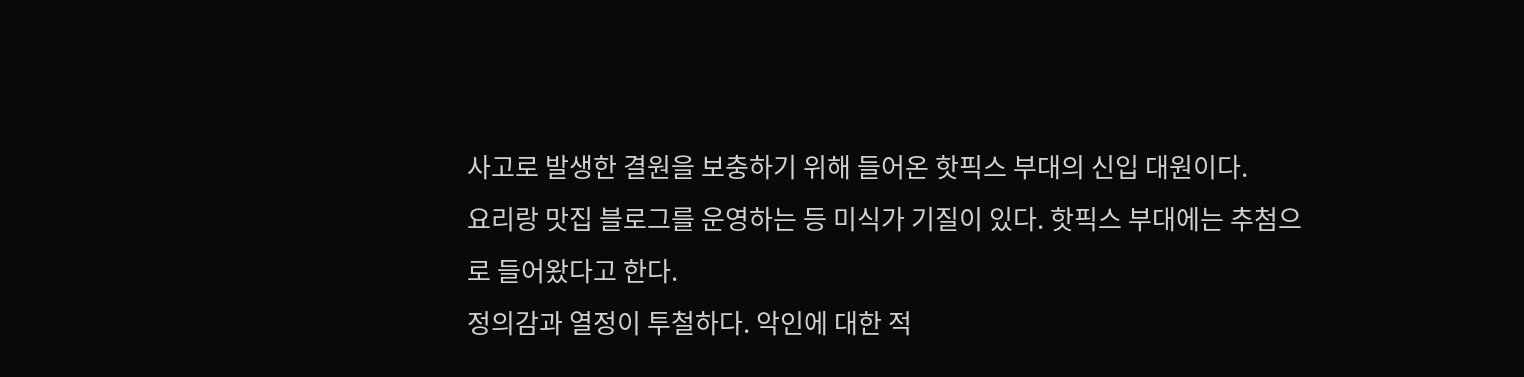사고로 발생한 결원을 보충하기 위해 들어온 핫픽스 부대의 신입 대원이다.
요리랑 맛집 블로그를 운영하는 등 미식가 기질이 있다. 핫픽스 부대에는 추첨으로 들어왔다고 한다.
정의감과 열정이 투철하다. 악인에 대한 적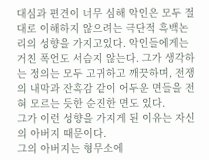대심과 편견이 너무 심해 악인은 모두 절대로 이해하지 않으려는 극단적 흑백논리의 성향을 가지고있다. 악인들에게는 거친 폭언도 서슴지 않는다. 그가 생각하는 정의는 모두 고귀하고 깨끗하며, 전쟁의 내막과 잔혹감 같이 어두운 면들을 전혀 모르는 듯한 순진한 면도 있다.
그가 이런 성향을 가지게 된 이유는 자신의 아버지 때문이다.
그의 아버지는 형무소에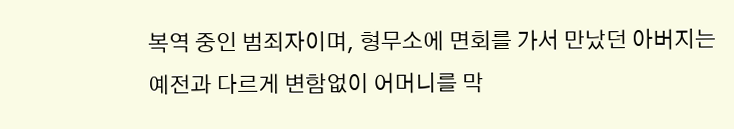복역 중인 범죄자이며, 형무소에 면회를 가서 만났던 아버지는 예전과 다르게 변함없이 어머니를 막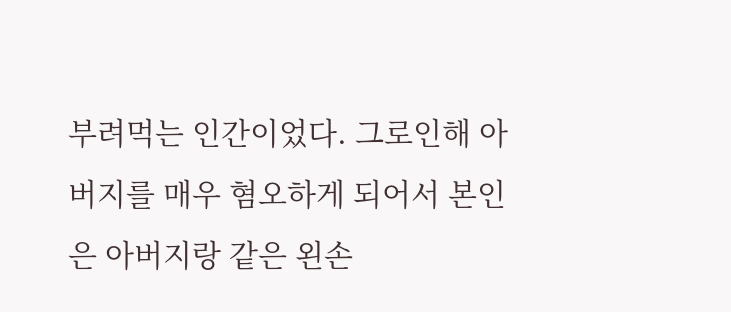부려먹는 인간이었다. 그로인해 아버지를 매우 혐오하게 되어서 본인은 아버지랑 같은 왼손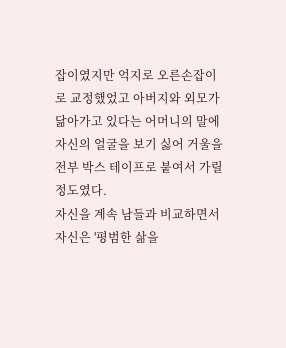잡이였지만 억지로 오른손잡이로 교정했었고 아버지와 외모가 닮아가고 있다는 어머니의 말에 자신의 얼굴을 보기 싫어 거울을 전부 박스 테이프로 붙여서 가릴 정도였다.
자신을 계속 남들과 비교하면서 자신은 '평범한 삶을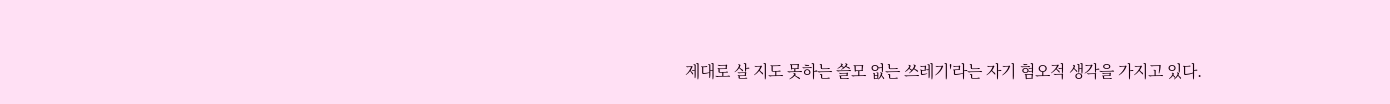제대로 살 지도 못하는 쓸모 없는 쓰레기'라는 자기 혐오적 생각을 가지고 있다.